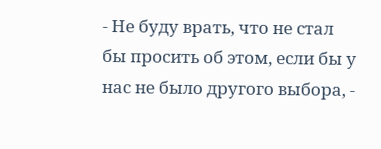- Не буду врать, что не стал бы просить об этом, если бы у нас не было другого выбора, -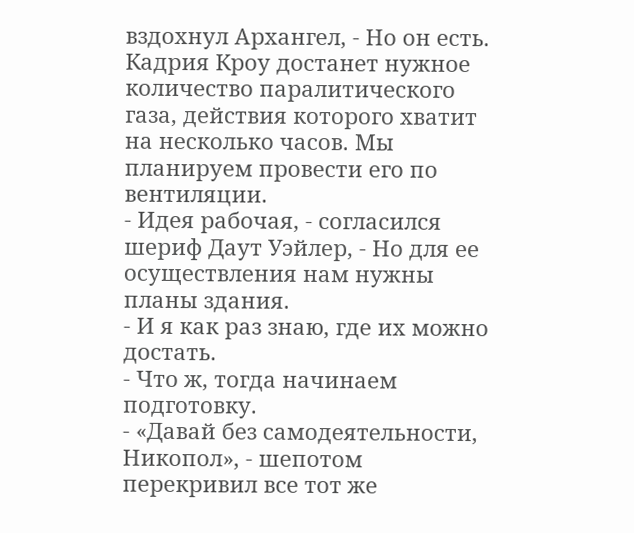вздохнул Архангел, - Но он есть. Кадрия Кроу достанет нужное количество паралитического газа, действия которого хватит на несколько часов. Мы планируем провести его по вентиляции.
- Идея рабочая, - согласился шериф Даут Уэйлер, - Но для ее осуществления нам нужны планы здания.
- И я как раз знаю, где их можно достать.
- Что ж, тогда начинаем подготовку.
- «Давай без самодеятельности, Никопол», - шепотом перекривил все тот же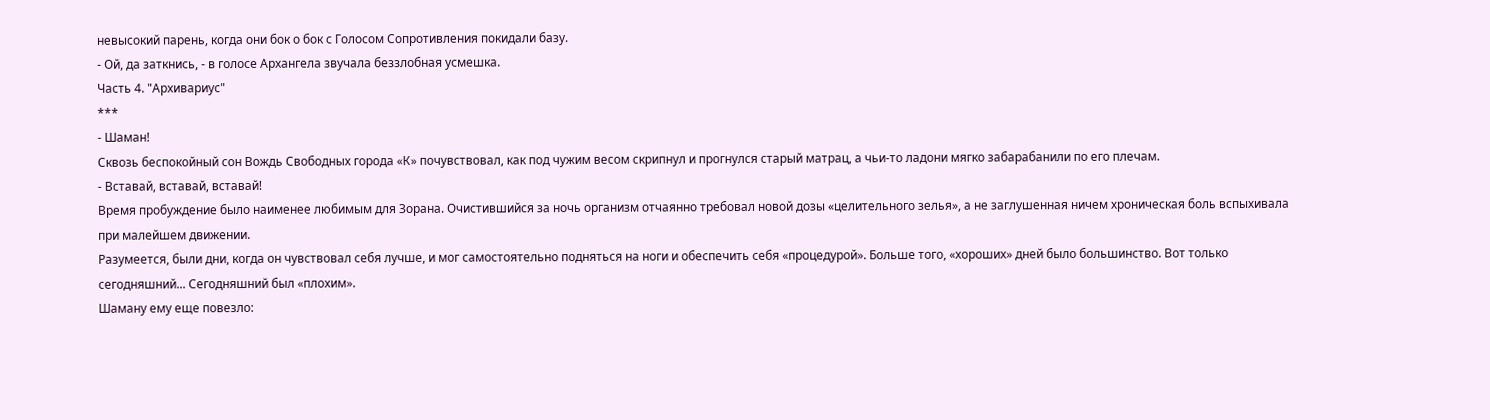невысокий парень, когда они бок о бок с Голосом Сопротивления покидали базу.
- Ой, да заткнись, - в голосе Архангела звучала беззлобная усмешка.
Часть 4. "Архивариус"
***
- Шаман!
Сквозь беспокойный сон Вождь Свободных города «К» почувствовал, как под чужим весом скрипнул и прогнулся старый матрац, а чьи-то ладони мягко забарабанили по его плечам.
- Вставай, вставай, вставай!
Время пробуждение было наименее любимым для Зорана. Очистившийся за ночь организм отчаянно требовал новой дозы «целительного зелья», а не заглушенная ничем хроническая боль вспыхивала при малейшем движении.
Разумеется, были дни, когда он чувствовал себя лучше, и мог самостоятельно подняться на ноги и обеспечить себя «процедурой». Больше того, «хороших» дней было большинство. Вот только сегодняшний... Сегодняшний был «плохим».
Шаману ему еще повезло: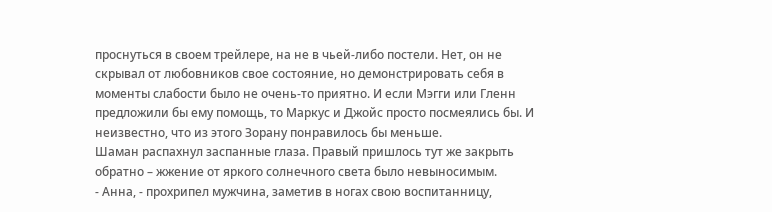проснуться в своем трейлере, на не в чьей-либо постели. Нет, он не скрывал от любовников свое состояние, но демонстрировать себя в моменты слабости было не очень-то приятно. И если Мэгги или Гленн предложили бы ему помощь, то Маркус и Джойс просто посмеялись бы. И неизвестно, что из этого Зорану понравилось бы меньше.
Шаман распахнул заспанные глаза. Правый пришлось тут же закрыть обратно – жжение от яркого солнечного света было невыносимым.
- Анна, - прохрипел мужчина, заметив в ногах свою воспитанницу,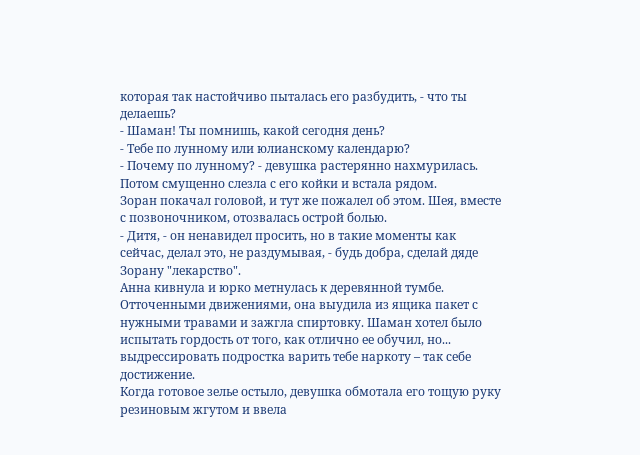которая так настойчиво пыталась его разбудить, - что ты делаешь?
- Шаман! Ты помнишь, какой сегодня день?
- Тебе по лунному или юлианскому календарю?
- Почему по лунному? - девушка растерянно нахмурилась. Потом смущенно слезла с его койки и встала рядом.
Зоран покачал головой, и тут же пожалел об этом. Шея, вместе с позвоночником, отозвалась острой болью.
- Дитя, - он ненавидел просить, но в такие моменты как сейчас, делал это, не раздумывая, - будь добра, сделай дяде Зорану "лекарство".
Анна кивнула и юрко метнулась к деревянной тумбе. Отточенными движениями, она выудила из ящика пакет с нужными травами и зажгла спиртовку. Шаман хотел было испытать гордость от того, как отлично ее обучил, но... выдрессировать подростка варить тебе наркоту – так себе достижение.
Когда готовое зелье остыло, девушка обмотала его тощую руку резиновым жгутом и ввела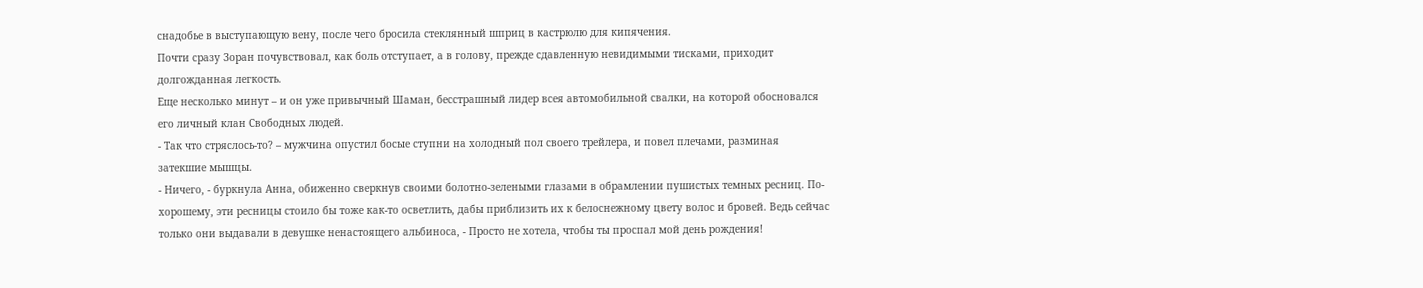снадобье в выступающую вену, после чего бросила стеклянный шприц в кастрюлю для кипячения.
Почти сразу Зоран почувствовал, как боль отступает, а в голову, прежде сдавленную невидимыми тисками, приходит долгожданная легкость.
Еще несколько минут – и он уже привычный Шаман, бесстрашный лидер всея автомобильной свалки, на которой обосновался его личный клан Свободных людей.
- Так что стряслось-то? – мужчина опустил босые ступни на холодный пол своего трейлера, и повел плечами, разминая затекшие мышцы.
- Ничего, - буркнула Анна, обиженно сверкнув своими болотно-зелеными глазами в обрамлении пушистых темных ресниц. По-хорошему, эти ресницы стоило бы тоже как-то осветлить, дабы приблизить их к белоснежному цвету волос и бровей. Ведь сейчас только они выдавали в девушке ненастоящего альбиноса, - Просто не хотела, чтобы ты проспал мой день рождения!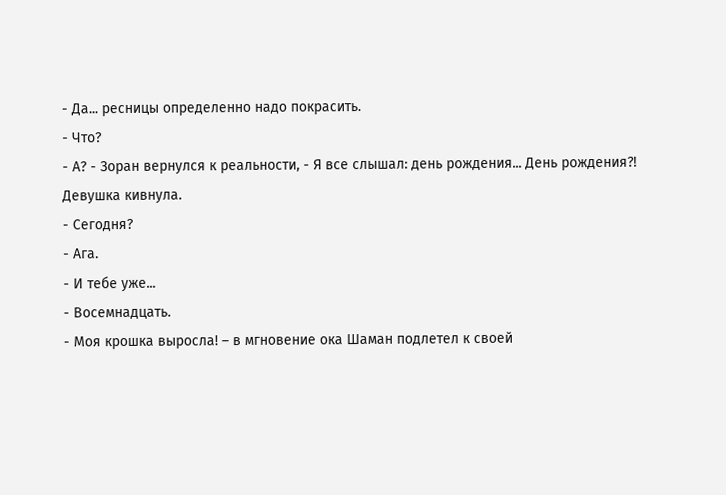- Да... ресницы определенно надо покрасить.
- Что?
- А? - Зоран вернулся к реальности, - Я все слышал: день рождения... День рождения?!
Девушка кивнула.
- Сегодня?
- Ага.
- И тебе уже...
- Восемнадцать.
- Моя крошка выросла! – в мгновение ока Шаман подлетел к своей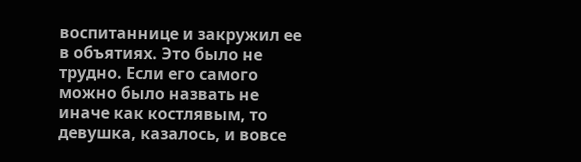воспитаннице и закружил ее в объятиях. Это было не трудно. Если его самого можно было назвать не иначе как костлявым, то девушка, казалось, и вовсе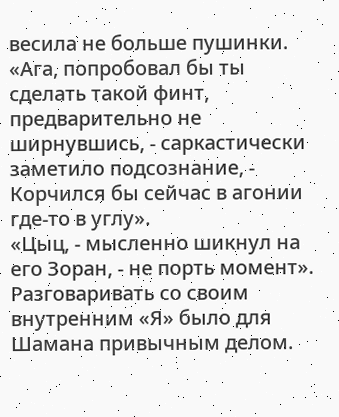весила не больше пушинки.
«Ага, попробовал бы ты сделать такой финт, предварительно не ширнувшись, - саркастически заметило подсознание, - Корчился бы сейчас в агонии где-то в углу».
«Цыц, - мысленно шикнул на его Зоран, - не порть момент».
Разговаривать со своим внутренним «Я» было для Шамана привычным делом.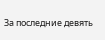За последние девять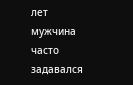лет мужчина часто задавался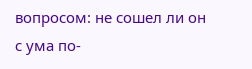вопросом: не сошел ли он с ума по-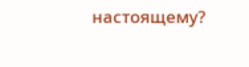настоящему?